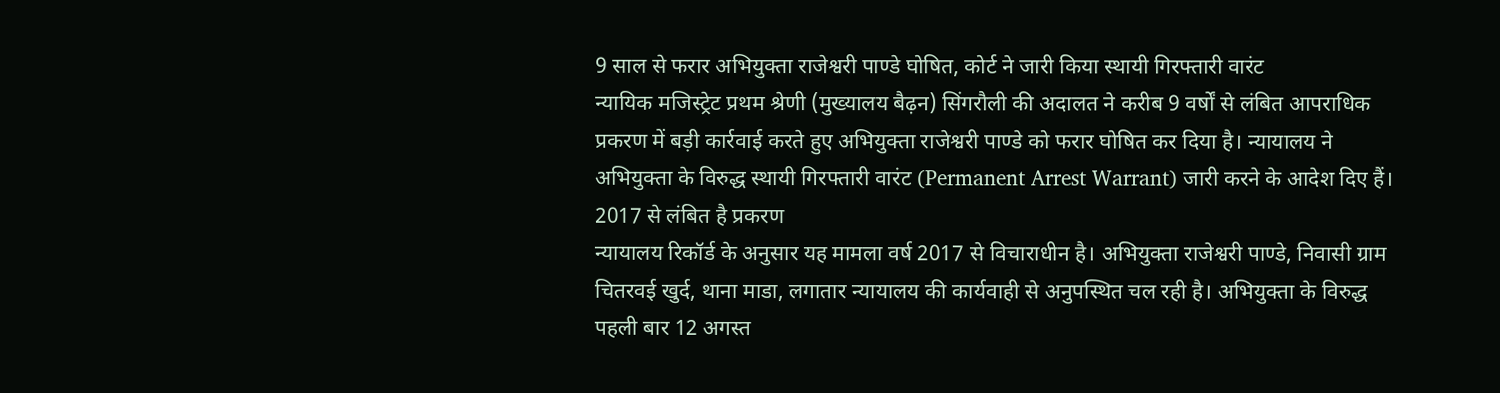9 साल से फरार अभियुक्ता राजेश्वरी पाण्डे घोषित, कोर्ट ने जारी किया स्थायी गिरफ्तारी वारंट
न्यायिक मजिस्ट्रेट प्रथम श्रेणी (मुख्यालय बैढ़न) सिंगरौली की अदालत ने करीब 9 वर्षों से लंबित आपराधिक प्रकरण में बड़ी कार्रवाई करते हुए अभियुक्ता राजेश्वरी पाण्डे को फरार घोषित कर दिया है। न्यायालय ने अभियुक्ता के विरुद्ध स्थायी गिरफ्तारी वारंट (Permanent Arrest Warrant) जारी करने के आदेश दिए हैं।
2017 से लंबित है प्रकरण
न्यायालय रिकॉर्ड के अनुसार यह मामला वर्ष 2017 से विचाराधीन है। अभियुक्ता राजेश्वरी पाण्डे, निवासी ग्राम चितरवई खुर्द, थाना माडा, लगातार न्यायालय की कार्यवाही से अनुपस्थित चल रही है। अभियुक्ता के विरुद्ध पहली बार 12 अगस्त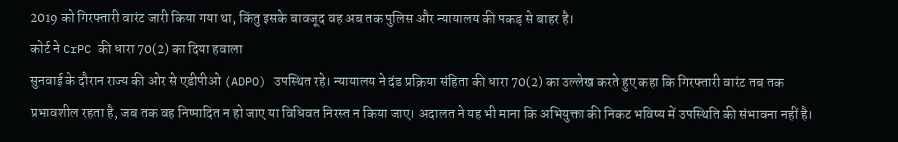2019 को गिरफ्तारी वारंट जारी किया गया था, किंतु इसके बावजूद वह अब तक पुलिस और न्यायालय की पकड़ से बाहर है।
कोर्ट ने CrPC की धारा 70(2) का दिया हवाला
सुनवाई के दौरान राज्य की ओर से एडीपीओ (ADPO) उपस्थित रहे। न्यायालय ने दंड प्रक्रिया संहिता की धारा 70(2) का उल्लेख करते हुए कहा कि गिरफ्तारी वारंट तब तक प्रभावशील रहता है, जब तक वह निष्पादित न हो जाए या विधिवत निरस्त न किया जाए। अदालत ने यह भी माना कि अभियुक्ता की निकट भविष्य में उपस्थिति की संभावना नहीं है।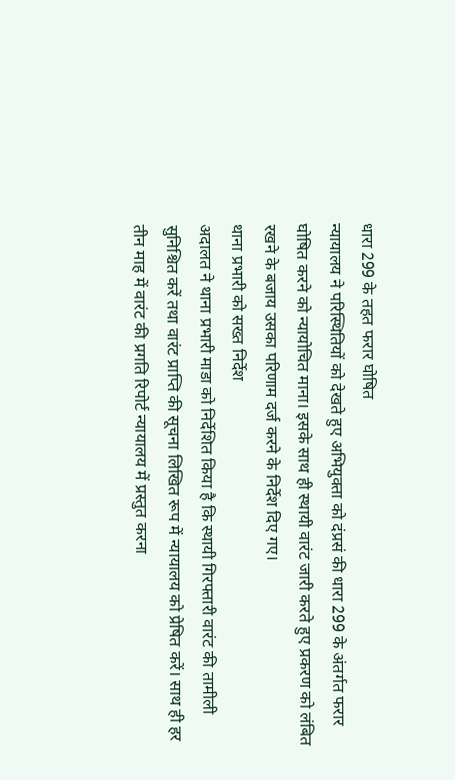धारा 299 के तहत फरार घोषित
न्यायालय ने परिस्थितियों को देखते हुए अभियुक्ता को दंप्रसं की धारा 299 के अंतर्गत फरार घोषित करने को न्यायोचित माना। इसके साथ ही स्थायी वारंट जारी करते हुए प्रकरण को लंबित रखने के बजाय उसका परिणाम दर्ज करने के निर्देश दिए गए।
थाना प्रभारी को सख्त निर्देश
अदालत ने थाना प्रभारी माडा को निर्देशित किया है कि स्थायी गिरफ्तारी वारंट की तामीली सुनिश्चित करें तथा वारंट प्राप्ति की सूचना लिखित रूप में न्यायालय को प्रेषित करें। साथ ही हर तीन माह में वारंट की प्रगति रिपोर्ट न्यायालय में प्रस्तुत करना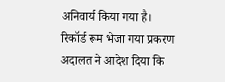अनिवार्य किया गया है।
रिकॉर्ड रूम भेजा गया प्रकरण
अदालत ने आदेश दिया कि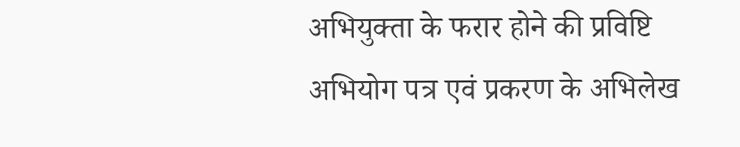अभियुक्ता के फरार होने की प्रविष्टि अभियोग पत्र एवं प्रकरण के अभिलेख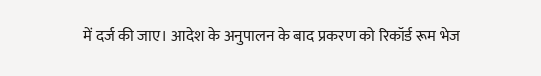में दर्ज की जाए। आदेश के अनुपालन के बाद प्रकरण को रिकॉर्ड रूम भेज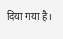दिया गया है।